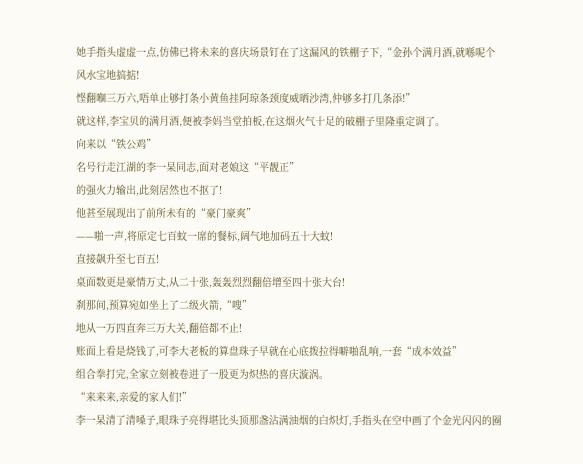她手指头虚虚一点,仿佛已将未来的喜庆场景钉在了这漏风的铁棚子下,“金孙个满月酒,就喺呢个风水宝地搞掂!
悭翻嗰三万六,唔单止够打条小黄鱼挂阿琼条颈度威晒沙湾,仲够多打几条添!”
就这样,李宝贝的满月酒,便被李妈当堂拍板,在这烟火气十足的破棚子里隆重定调了。
向来以“铁公鸡”
名号行走江湖的李一杲同志,面对老娘这“平靓正”
的强火力输出,此刻居然也不抠了!
他甚至展现出了前所未有的“豪门豪爽”
——啪一声,将原定七百蚊一席的餐标,阔气地加码五十大蚊!
直接飙升至七百五!
桌面数更是豪情万丈,从二十张,轰轰烈烈翻倍增至四十张大台!
刹那间,预算宛如坐上了二级火箭,“嗖”
地从一万四直奔三万大关,翻倍都不止!
账面上看是烧钱了,可李大老板的算盘珠子早就在心底拨拉得噼啪乱响,一套“成本效益”
组合拳打完,全家立刻被卷进了一股更为炽热的喜庆漩涡。
“来来来,亲爱的家人们!”
李一杲清了清嗓子,眼珠子亮得堪比头顶那盏沾满油烟的白炽灯,手指头在空中画了个金光闪闪的圈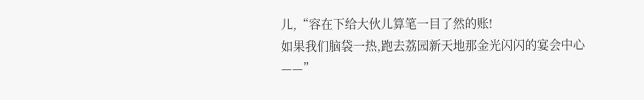儿,“容在下给大伙儿算笔一目了然的账!
如果我们脑袋一热,跑去荔园新天地那金光闪闪的宴会中心——”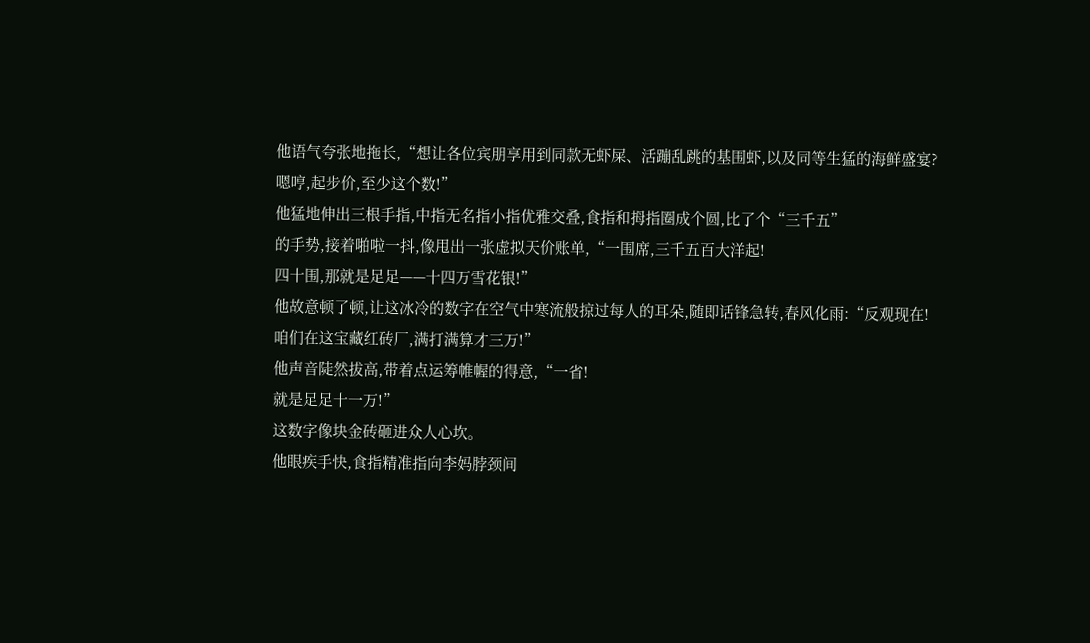他语气夸张地拖长,“想让各位宾朋享用到同款无虾屎、活蹦乱跳的基围虾,以及同等生猛的海鲜盛宴?
嗯哼,起步价,至少这个数!”
他猛地伸出三根手指,中指无名指小指优雅交叠,食指和拇指圈成个圆,比了个“三千五”
的手势,接着啪啦一抖,像甩出一张虚拟天价账单,“一围席,三千五百大洋起!
四十围,那就是足足——十四万雪花银!”
他故意顿了顿,让这冰冷的数字在空气中寒流般掠过每人的耳朵,随即话锋急转,春风化雨:“反观现在!
咱们在这宝藏红砖厂,满打满算才三万!”
他声音陡然拔高,带着点运筹帷幄的得意,“一省!
就是足足十一万!”
这数字像块金砖砸进众人心坎。
他眼疾手快,食指精准指向李妈脖颈间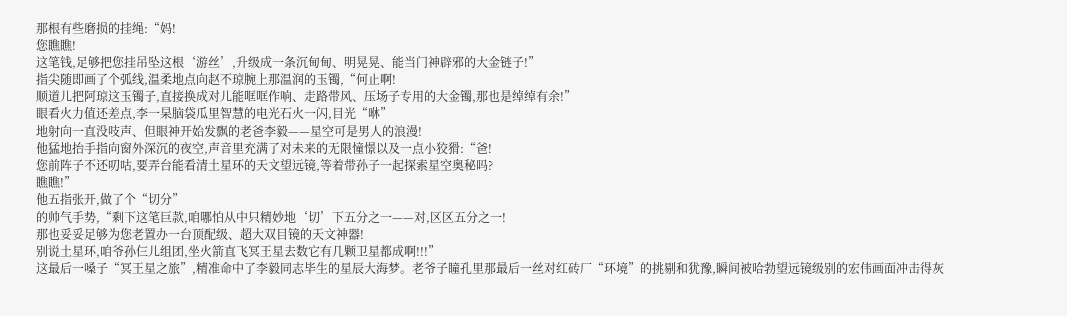那根有些磨损的挂绳:“妈!
您瞧瞧!
这笔钱,足够把您挂吊坠这根‘游丝’,升级成一条沉甸甸、明晃晃、能当门神辟邪的大金链子!”
指尖随即画了个弧线,温柔地点向赵不琼腕上那温润的玉镯,“何止啊!
顺道儿把阿琼这玉镯子,直接换成对儿能哐哐作响、走路带风、压场子专用的大金镯,那也是绰绰有余!”
眼看火力值还差点,李一杲脑袋瓜里智慧的电光石火一闪,目光“咻”
地射向一直没吱声、但眼神开始发飘的老爸李毅——星空可是男人的浪漫!
他猛地抬手指向窗外深沉的夜空,声音里充满了对未来的无限憧憬以及一点小狡猾:“爸!
您前阵子不还叨咕,要弄台能看清土星环的天文望远镜,等着带孙子一起探索星空奥秘吗?
瞧瞧!”
他五指张开,做了个“切分”
的帅气手势,“剩下这笔巨款,咱哪怕从中只精妙地‘切’下五分之一——对,区区五分之一!
那也妥妥足够为您老置办一台顶配级、超大双目镜的天文神器!
别说土星环,咱爷孙仨儿组团,坐火箭直飞冥王星去数它有几颗卫星都成啊!!!”
这最后一嗓子“冥王星之旅”,精准命中了李毅同志毕生的星辰大海梦。老爷子瞳孔里那最后一丝对红砖厂“环境”的挑剔和犹豫,瞬间被哈勃望远镜级别的宏伟画面冲击得灰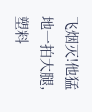飞烟灭!他猛地一拍大腿,塑料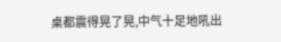桌都震得晃了晃,中气十足地吼出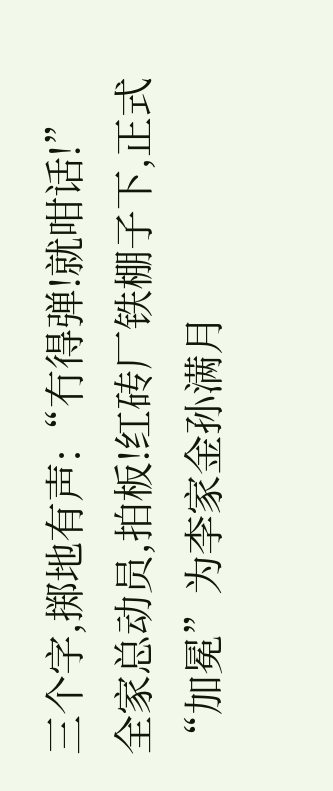三个字,掷地有声:“冇得弹!就咁话!”
全家总动员,拍板!红砖厂铁棚子下,正式“加冕”为李家金孙满月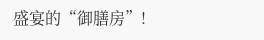盛宴的“御膳房”!